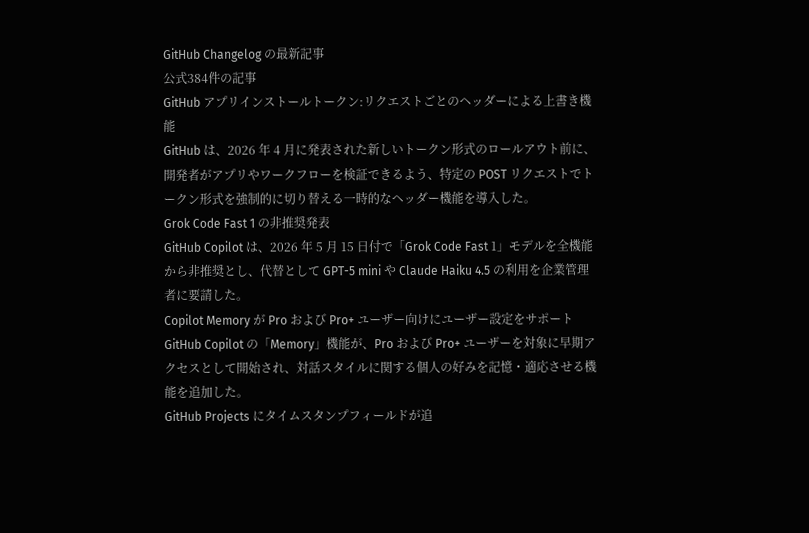GitHub Changelog の最新記事
公式384件の記事
GitHub アプリインストールトークン:リクエストごとのヘッダーによる上書き機能
GitHub は、2026 年 4 月に発表された新しいトークン形式のロールアウト前に、開発者がアプリやワークフローを検証できるよう、特定の POST リクエストでトークン形式を強制的に切り替える一時的なヘッダー機能を導入した。
Grok Code Fast 1 の非推奨発表
GitHub Copilot は、2026 年 5 月 15 日付で「Grok Code Fast 1」モデルを全機能から非推奨とし、代替として GPT-5 mini や Claude Haiku 4.5 の利用を企業管理者に要請した。
Copilot Memory が Pro および Pro+ ユーザー向けにユーザー設定をサポート
GitHub Copilot の「Memory」機能が、Pro および Pro+ ユーザーを対象に早期アクセスとして開始され、対話スタイルに関する個人の好みを記憶・適応させる機能を追加した。
GitHub Projects にタイムスタンプフィールドが追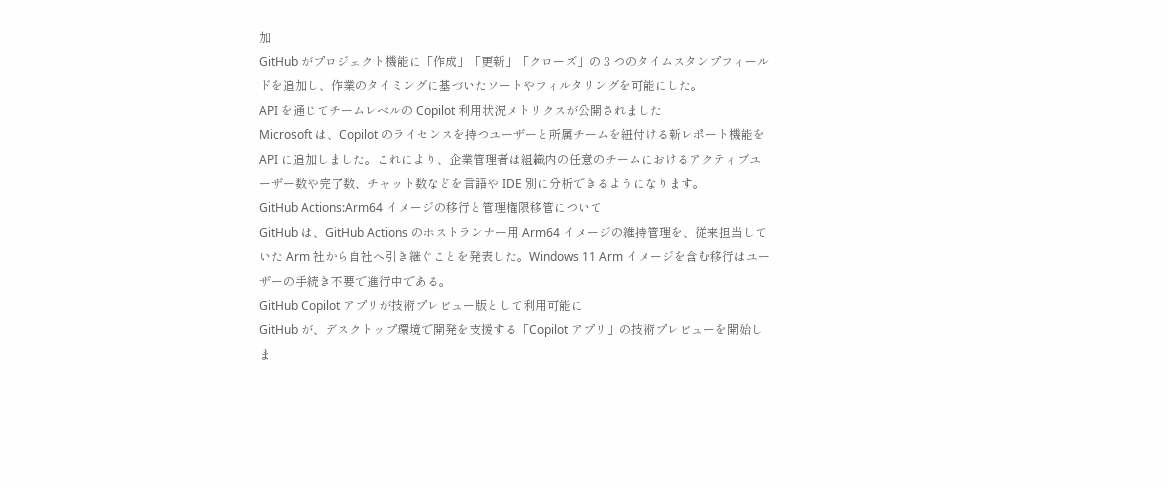加
GitHub がプロジェクト機能に「作成」「更新」「クローズ」の 3 つのタイムスタンプフィールドを追加し、作業のタイミングに基づいたソートやフィルタリングを可能にした。
API を通じてチームレベルの Copilot 利用状況メトリクスが公開されました
Microsoft は、Copilot のライセンスを持つユーザーと所属チームを紐付ける新レポート機能を API に追加しました。これにより、企業管理者は組織内の任意のチームにおけるアクティブユーザー数や完了数、チャット数などを言語や IDE 別に分析できるようになります。
GitHub Actions:Arm64 イメージの移行と管理権限移管について
GitHub は、GitHub Actions のホストランナー用 Arm64 イメージの維持管理を、従来担当していた Arm 社から自社へ引き継ぐことを発表した。Windows 11 Arm イメージを含む移行はユーザーの手続き不要で進行中である。
GitHub Copilot アプリが技術プレビュー版として利用可能に
GitHub が、デスクトップ環境で開発を支援する「Copilot アプリ」の技術プレビューを開始しま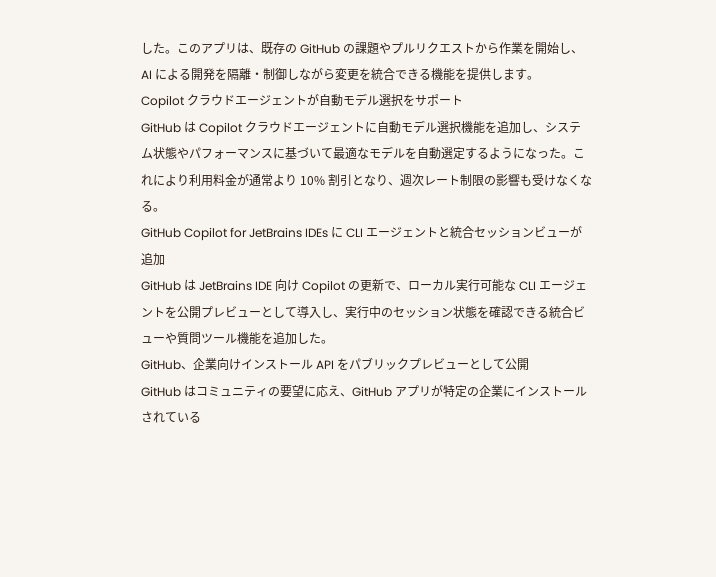した。このアプリは、既存の GitHub の課題やプルリクエストから作業を開始し、AI による開発を隔離・制御しながら変更を統合できる機能を提供します。
Copilot クラウドエージェントが自動モデル選択をサポート
GitHub は Copilot クラウドエージェントに自動モデル選択機能を追加し、システム状態やパフォーマンスに基づいて最適なモデルを自動選定するようになった。これにより利用料金が通常より 10% 割引となり、週次レート制限の影響も受けなくなる。
GitHub Copilot for JetBrains IDEs に CLI エージェントと統合セッションビューが追加
GitHub は JetBrains IDE 向け Copilot の更新で、ローカル実行可能な CLI エージェントを公開プレビューとして導入し、実行中のセッション状態を確認できる統合ビューや質問ツール機能を追加した。
GitHub、企業向けインストール API をパブリックプレビューとして公開
GitHub はコミュニティの要望に応え、GitHub アプリが特定の企業にインストールされている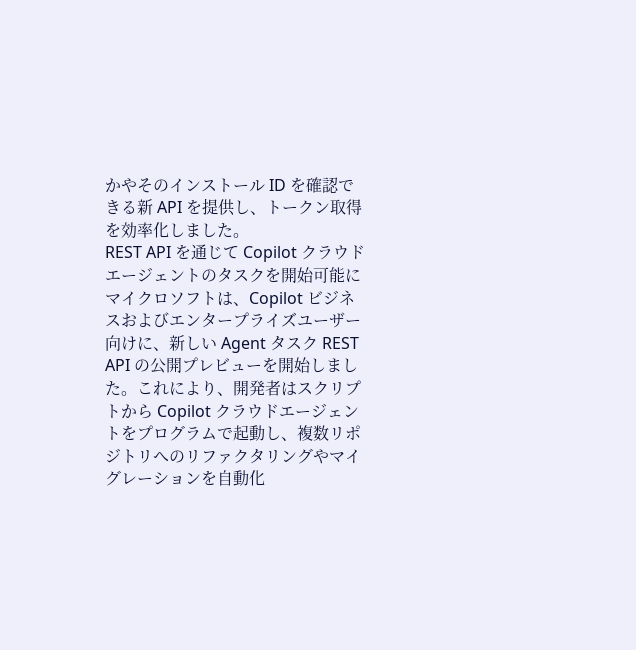かやそのインストール ID を確認できる新 API を提供し、トークン取得を効率化しました。
REST API を通じて Copilot クラウドエージェントのタスクを開始可能に
マイクロソフトは、Copilot ビジネスおよびエンタープライズユーザー向けに、新しい Agent タスク REST API の公開プレビューを開始しました。これにより、開発者はスクリプトから Copilot クラウドエージェントをプログラムで起動し、複数リポジトリへのリファクタリングやマイグレーションを自動化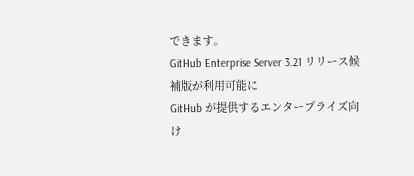できます。
GitHub Enterprise Server 3.21 リリース候補版が利用可能に
GitHub が提供するエンタープライズ向け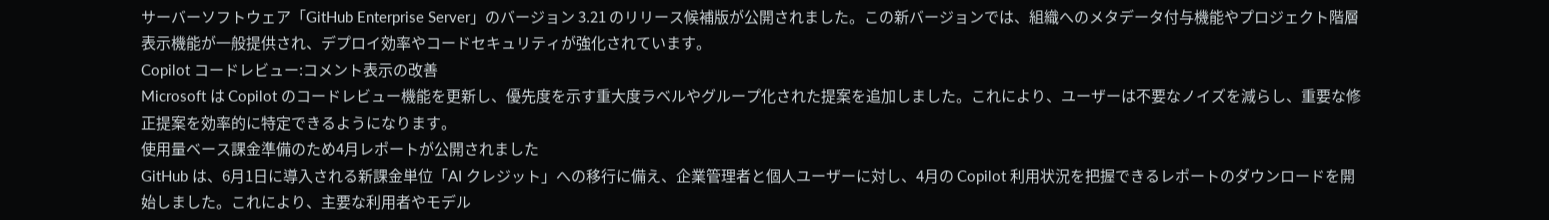サーバーソフトウェア「GitHub Enterprise Server」のバージョン 3.21 のリリース候補版が公開されました。この新バージョンでは、組織へのメタデータ付与機能やプロジェクト階層表示機能が一般提供され、デプロイ効率やコードセキュリティが強化されています。
Copilot コードレビュー:コメント表示の改善
Microsoft は Copilot のコードレビュー機能を更新し、優先度を示す重大度ラベルやグループ化された提案を追加しました。これにより、ユーザーは不要なノイズを減らし、重要な修正提案を効率的に特定できるようになります。
使用量ベース課金準備のため4月レポートが公開されました
GitHub は、6月1日に導入される新課金単位「AI クレジット」への移行に備え、企業管理者と個人ユーザーに対し、4月の Copilot 利用状況を把握できるレポートのダウンロードを開始しました。これにより、主要な利用者やモデル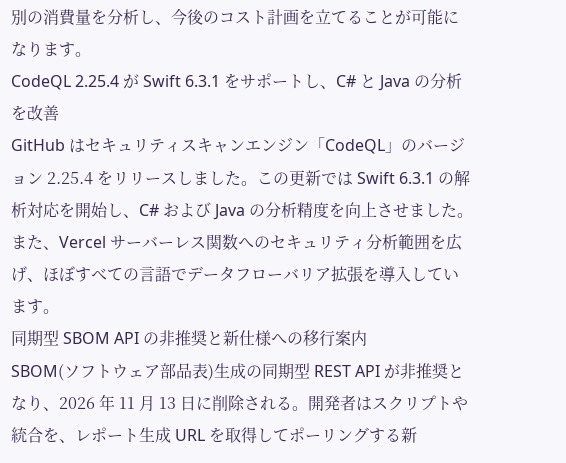別の消費量を分析し、今後のコスト計画を立てることが可能になります。
CodeQL 2.25.4 が Swift 6.3.1 をサポートし、C# と Java の分析を改善
GitHub はセキュリティスキャンエンジン「CodeQL」のバージョン 2.25.4 をリリースしました。この更新では Swift 6.3.1 の解析対応を開始し、C# および Java の分析精度を向上させました。また、Vercel サーバーレス関数へのセキュリティ分析範囲を広げ、ほぼすべての言語でデータフローバリア拡張を導入しています。
同期型 SBOM API の非推奨と新仕様への移行案内
SBOM(ソフトウェア部品表)生成の同期型 REST API が非推奨となり、2026 年 11 月 13 日に削除される。開発者はスクリプトや統合を、レポート生成 URL を取得してポーリングする新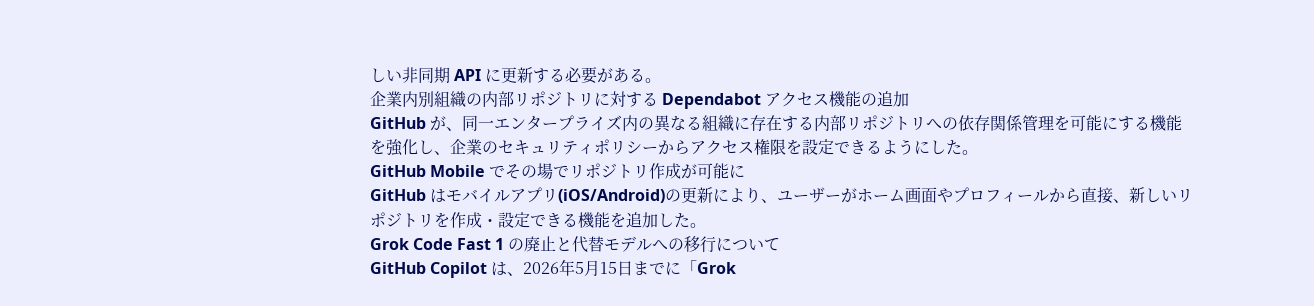しい非同期 API に更新する必要がある。
企業内別組織の内部リポジトリに対する Dependabot アクセス機能の追加
GitHub が、同一エンタープライズ内の異なる組織に存在する内部リポジトリへの依存関係管理を可能にする機能を強化し、企業のセキュリティポリシーからアクセス権限を設定できるようにした。
GitHub Mobile でその場でリポジトリ作成が可能に
GitHub はモバイルアプリ(iOS/Android)の更新により、ユーザーがホーム画面やプロフィールから直接、新しいリポジトリを作成・設定できる機能を追加した。
Grok Code Fast 1 の廃止と代替モデルへの移行について
GitHub Copilot は、2026年5月15日までに「Grok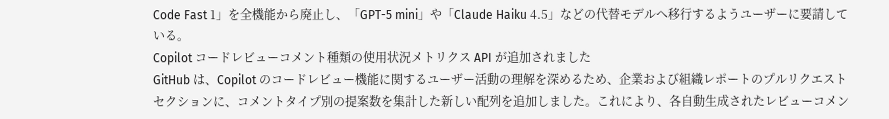Code Fast 1」を全機能から廃止し、「GPT-5 mini」や「Claude Haiku 4.5」などの代替モデルへ移行するようユーザーに要請している。
Copilot コードレビューコメント種類の使用状況メトリクス API が追加されました
GitHub は、Copilot のコードレビュー機能に関するユーザー活動の理解を深めるため、企業および組織レポートのプルリクエストセクションに、コメントタイプ別の提案数を集計した新しい配列を追加しました。これにより、各自動生成されたレビューコメン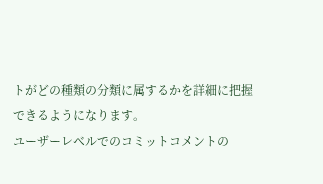トがどの種類の分類に属するかを詳細に把握できるようになります。
ユーザーレベルでのコミットコメントの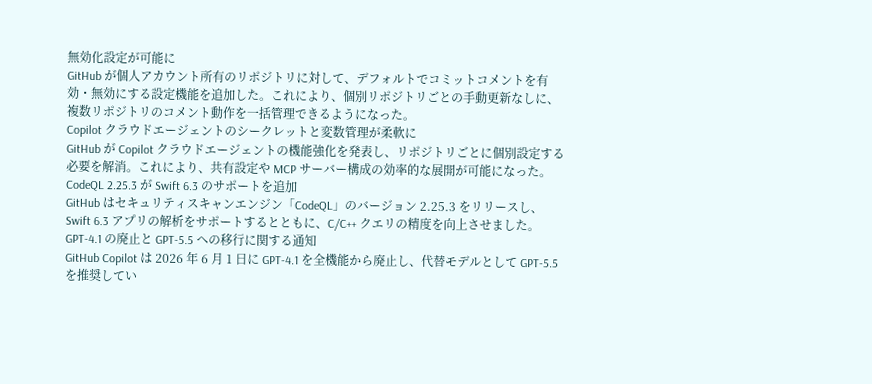無効化設定が可能に
GitHub が個人アカウント所有のリポジトリに対して、デフォルトでコミットコメントを有効・無効にする設定機能を追加した。これにより、個別リポジトリごとの手動更新なしに、複数リポジトリのコメント動作を一括管理できるようになった。
Copilot クラウドエージェントのシークレットと変数管理が柔軟に
GitHub が Copilot クラウドエージェントの機能強化を発表し、リポジトリごとに個別設定する必要を解消。これにより、共有設定や MCP サーバー構成の効率的な展開が可能になった。
CodeQL 2.25.3 が Swift 6.3 のサポートを追加
GitHub はセキュリティスキャンエンジン「CodeQL」のバージョン 2.25.3 をリリースし、Swift 6.3 アプリの解析をサポートするとともに、C/C++ クエリの精度を向上させました。
GPT-4.1 の廃止と GPT-5.5 への移行に関する通知
GitHub Copilot は 2026 年 6 月 1 日に GPT-4.1 を全機能から廃止し、代替モデルとして GPT-5.5 を推奨してい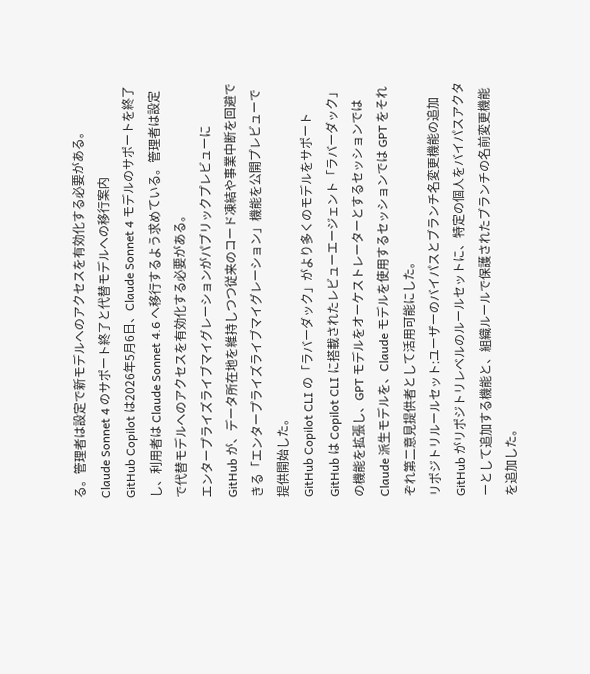る。管理者は設定で新モデルへのアクセスを有効化する必要がある。
Claude Sonnet 4 のサポート終了と代替モデルへの移行案内
GitHub Copilot は2026年5月6日、Claude Sonnet 4 モデルのサポートを終了し、利用者は Claude Sonnet 4.6 へ移行するよう求めている。管理者は設定で代替モデルへのアクセスを有効化する必要がある。
エンタープライズライブマイグレーションがパブリックプレビューに
GitHub が、データ所在地を維持しつつ従来のコード凍結や事業中断を回避できる「エンタープライズライブマイグレーション」機能を公開プレビューで提供開始した。
GitHub Copilot CLI の「ラバーダック」がより多くのモデルをサポート
GitHub は Copilot CLI に搭載されたレビューエージェント「ラバーダック」の機能を拡張し、GPT モデルをオーケストレーターとするセッションでは Claude 派生モデルを、Claude モデルを使用するセッションでは GPT をそれぞれ第二意見提供者として活用可能にした。
リポジトリルールセット:ユーザーのバイパスとブランチ名変更機能の追加
GitHub がリポジトリレベルのルールセットに、特定の個人をバイパスアクターとして追加する機能と、組織ルールで保護されたブランチの名前変更機能を追加した。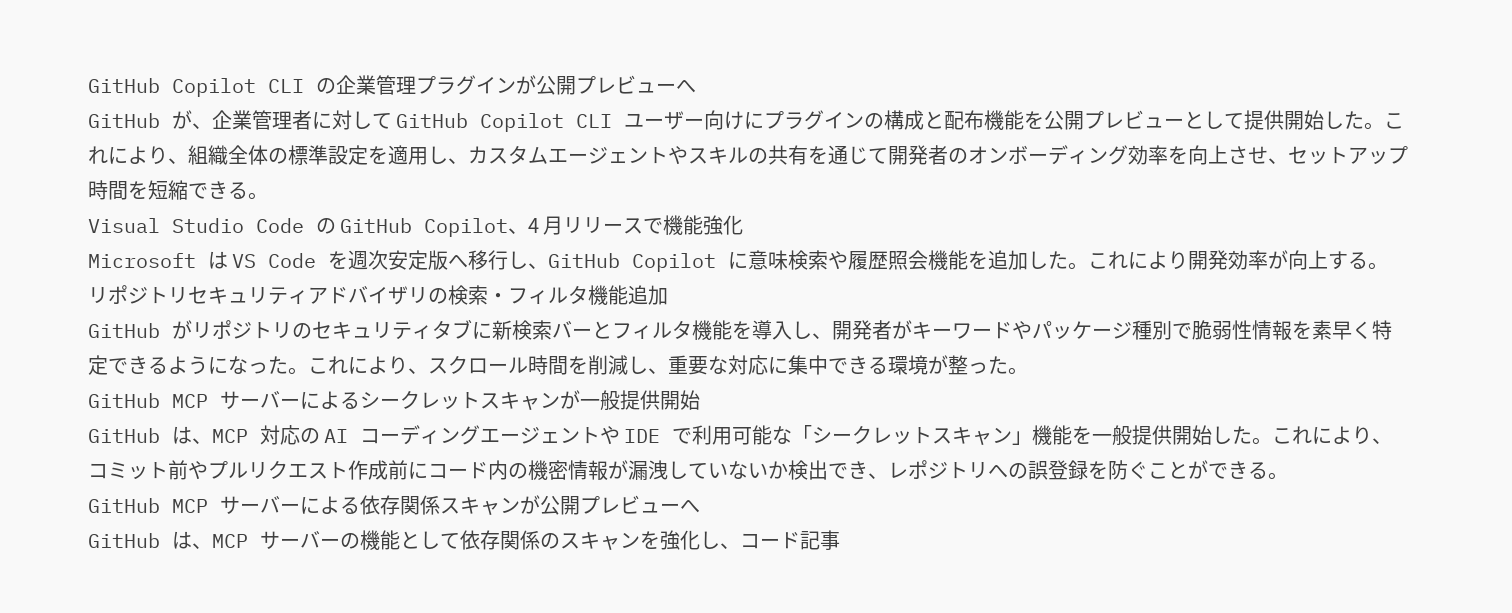GitHub Copilot CLI の企業管理プラグインが公開プレビューへ
GitHub が、企業管理者に対して GitHub Copilot CLI ユーザー向けにプラグインの構成と配布機能を公開プレビューとして提供開始した。これにより、組織全体の標準設定を適用し、カスタムエージェントやスキルの共有を通じて開発者のオンボーディング効率を向上させ、セットアップ時間を短縮できる。
Visual Studio Code の GitHub Copilot、4 月リリースで機能強化
Microsoft は VS Code を週次安定版へ移行し、GitHub Copilot に意味検索や履歴照会機能を追加した。これにより開発効率が向上する。
リポジトリセキュリティアドバイザリの検索・フィルタ機能追加
GitHub がリポジトリのセキュリティタブに新検索バーとフィルタ機能を導入し、開発者がキーワードやパッケージ種別で脆弱性情報を素早く特定できるようになった。これにより、スクロール時間を削減し、重要な対応に集中できる環境が整った。
GitHub MCP サーバーによるシークレットスキャンが一般提供開始
GitHub は、MCP 対応の AI コーディングエージェントや IDE で利用可能な「シークレットスキャン」機能を一般提供開始した。これにより、コミット前やプルリクエスト作成前にコード内の機密情報が漏洩していないか検出でき、レポジトリへの誤登録を防ぐことができる。
GitHub MCP サーバーによる依存関係スキャンが公開プレビューへ
GitHub は、MCP サーバーの機能として依存関係のスキャンを強化し、コード記事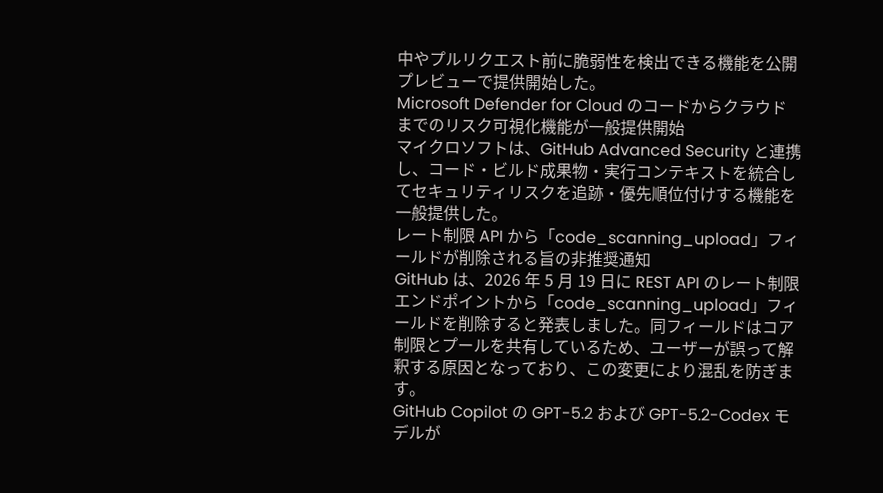中やプルリクエスト前に脆弱性を検出できる機能を公開プレビューで提供開始した。
Microsoft Defender for Cloud のコードからクラウドまでのリスク可視化機能が一般提供開始
マイクロソフトは、GitHub Advanced Security と連携し、コード・ビルド成果物・実行コンテキストを統合してセキュリティリスクを追跡・優先順位付けする機能を一般提供した。
レート制限 API から「code_scanning_upload」フィールドが削除される旨の非推奨通知
GitHub は、2026 年 5 月 19 日に REST API のレート制限エンドポイントから「code_scanning_upload」フィールドを削除すると発表しました。同フィールドはコア制限とプールを共有しているため、ユーザーが誤って解釈する原因となっており、この変更により混乱を防ぎます。
GitHub Copilot の GPT-5.2 および GPT-5.2-Codex モデルが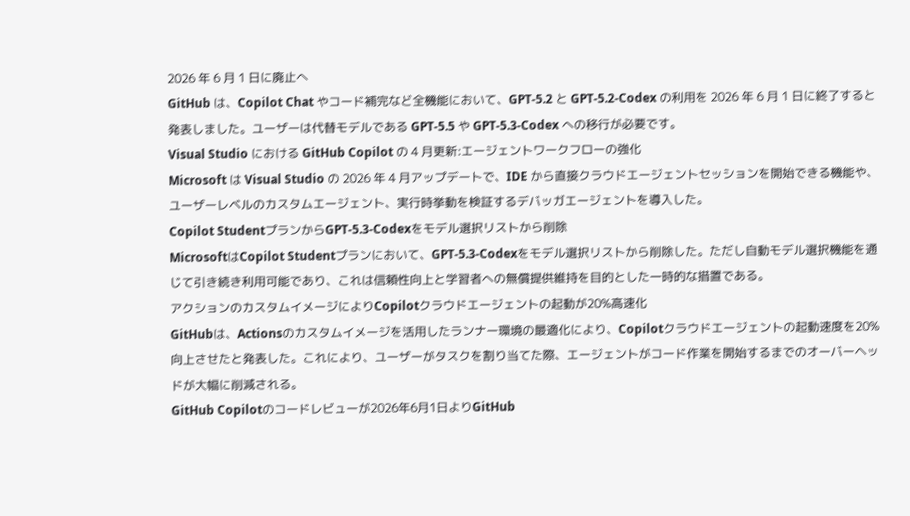2026 年 6 月 1 日に廃止へ
GitHub は、Copilot Chat やコード補完など全機能において、GPT-5.2 と GPT-5.2-Codex の利用を 2026 年 6 月 1 日に終了すると発表しました。ユーザーは代替モデルである GPT-5.5 や GPT-5.3-Codex への移行が必要です。
Visual Studio における GitHub Copilot の 4 月更新:エージェントワークフローの強化
Microsoft は Visual Studio の 2026 年 4 月アップデートで、IDE から直接クラウドエージェントセッションを開始できる機能や、ユーザーレベルのカスタムエージェント、実行時挙動を検証するデバッガエージェントを導入した。
Copilot StudentプランからGPT-5.3-Codexをモデル選択リストから削除
MicrosoftはCopilot Studentプランにおいて、GPT-5.3-Codexをモデル選択リストから削除した。ただし自動モデル選択機能を通じて引き続き利用可能であり、これは信頼性向上と学習者への無償提供維持を目的とした一時的な措置である。
アクションのカスタムイメージによりCopilotクラウドエージェントの起動が20%高速化
GitHubは、Actionsのカスタムイメージを活用したランナー環境の最適化により、Copilotクラウドエージェントの起動速度を20%向上させたと発表した。これにより、ユーザーがタスクを割り当てた際、エージェントがコード作業を開始するまでのオーバーヘッドが大幅に削減される。
GitHub Copilotのコードレビューが2026年6月1日よりGitHub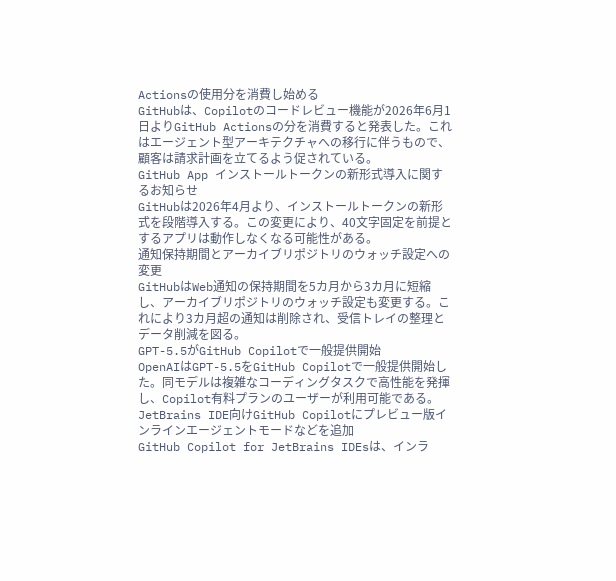Actionsの使用分を消費し始める
GitHubは、Copilotのコードレビュー機能が2026年6月1日よりGitHub Actionsの分を消費すると発表した。これはエージェント型アーキテクチャへの移行に伴うもので、顧客は請求計画を立てるよう促されている。
GitHub App インストールトークンの新形式導入に関するお知らせ
GitHubは2026年4月より、インストールトークンの新形式を段階導入する。この変更により、40文字固定を前提とするアプリは動作しなくなる可能性がある。
通知保持期間とアーカイブリポジトリのウォッチ設定への変更
GitHubはWeb通知の保持期間を5カ月から3カ月に短縮し、アーカイブリポジトリのウォッチ設定も変更する。これにより3カ月超の通知は削除され、受信トレイの整理とデータ削減を図る。
GPT-5.5がGitHub Copilotで一般提供開始
OpenAIはGPT-5.5をGitHub Copilotで一般提供開始した。同モデルは複雑なコーディングタスクで高性能を発揮し、Copilot有料プランのユーザーが利用可能である。
JetBrains IDE向けGitHub Copilotにプレビュー版インラインエージェントモードなどを追加
GitHub Copilot for JetBrains IDEsは、インラ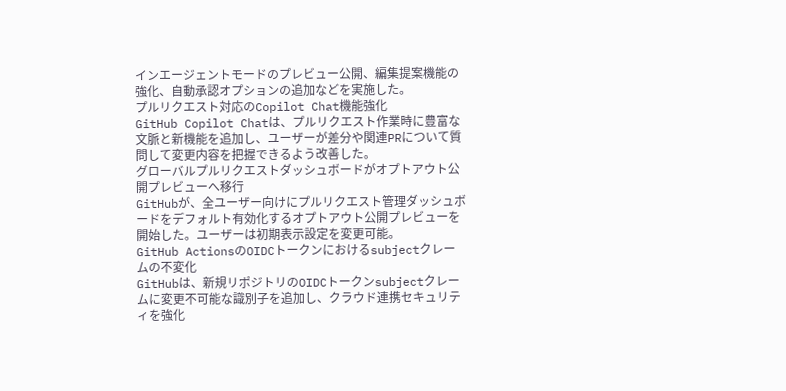インエージェントモードのプレビュー公開、編集提案機能の強化、自動承認オプションの追加などを実施した。
プルリクエスト対応のCopilot Chat機能強化
GitHub Copilot Chatは、プルリクエスト作業時に豊富な文脈と新機能を追加し、ユーザーが差分や関連PRについて質問して変更内容を把握できるよう改善した。
グローバルプルリクエストダッシュボードがオプトアウト公開プレビューへ移行
GitHubが、全ユーザー向けにプルリクエスト管理ダッシュボードをデフォルト有効化するオプトアウト公開プレビューを開始した。ユーザーは初期表示設定を変更可能。
GitHub ActionsのOIDCトークンにおけるsubjectクレームの不変化
GitHubは、新規リポジトリのOIDCトークンsubjectクレームに変更不可能な識別子を追加し、クラウド連携セキュリティを強化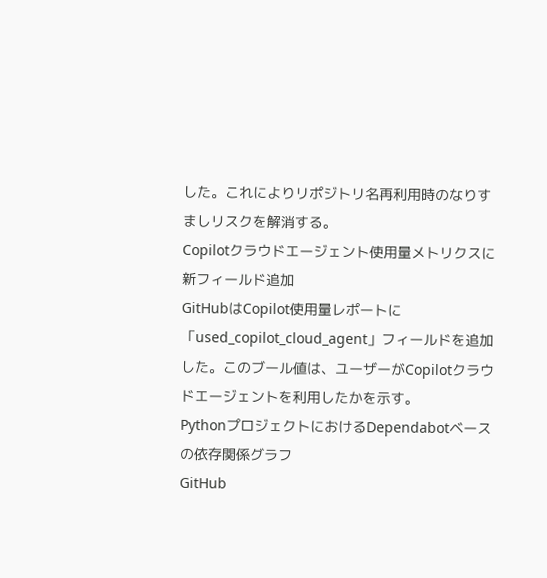した。これによりリポジトリ名再利用時のなりすましリスクを解消する。
Copilotクラウドエージェント使用量メトリクスに新フィールド追加
GitHubはCopilot使用量レポートに「used_copilot_cloud_agent」フィールドを追加した。このブール値は、ユーザーがCopilotクラウドエージェントを利用したかを示す。
PythonプロジェクトにおけるDependabotベースの依存関係グラフ
GitHub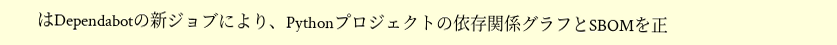はDependabotの新ジョブにより、Pythonプロジェクトの依存関係グラフとSBOMを正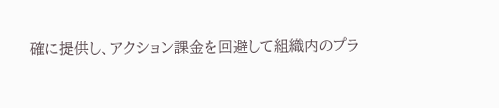確に提供し、アクション課金を回避して組織内のプラ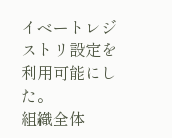イベートレジストリ設定を利用可能にした。
組織全体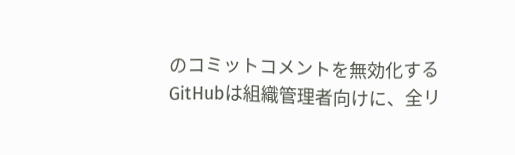のコミットコメントを無効化する
GitHubは組織管理者向けに、全リ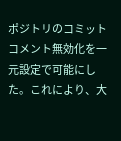ポジトリのコミットコメント無効化を一元設定で可能にした。これにより、大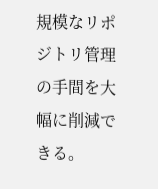規模なリポジトリ管理の手間を大幅に削減できる。